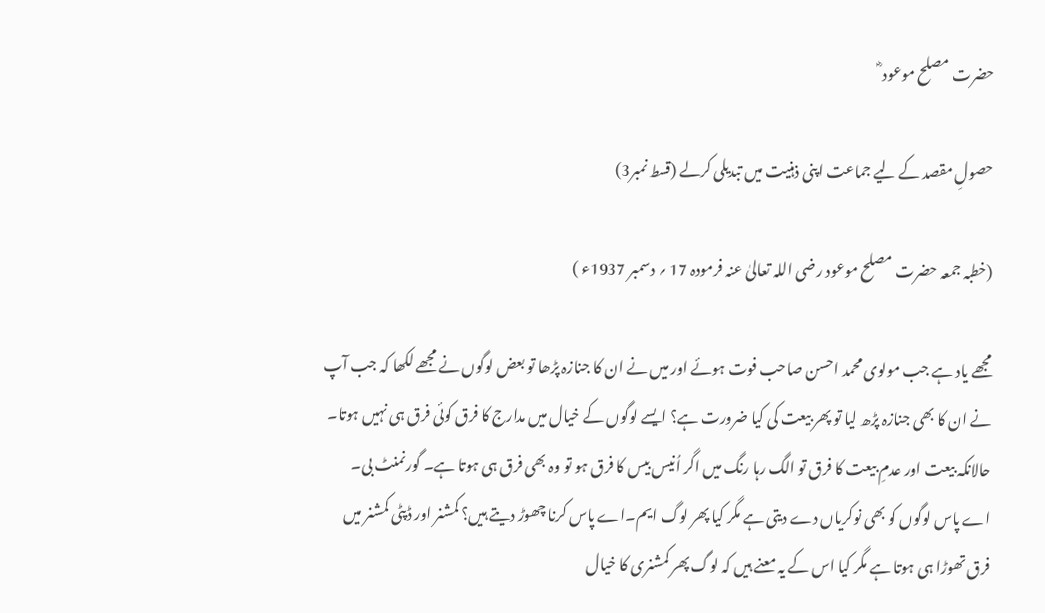حضرت مصلح موعود ؓ

حصولِ مقصد کے لیے جماعت اپنی ذہنیت میں تبدیلی کرلے (قسط نمبر3)

(خطبہ جمعہ حضرت مصلح موعود رضی اللہ تعالیٰ عنہ فرمودہ 17 ؍ دسمبر 1937ء )

مجھے یاد ہے جب مولوی محمد احسن صاحب فوت ہوئے اور میں نے ان کا جنازہ پڑھا تو بعض لوگوں نے مجھے لکھا کہ جب آپ نے ان کا بھی جنازہ پڑھ لیا تو پھر بیعت کی کیا ضرورت ہے؟ ایسے لوگوں کے خیال میں مدارج کا فرق کوئی فرق ہی نہیں ہوتا۔ حالانکہ بیعت اور عدمِ بیعت کا فرق تو الگ رہا رنگ میں اگر اُنیس بیس کا فرق ہو تو وہ بھی فرق ہی ہوتا ہے۔ گورنمنٹ بی۔ اے پاس لوگوں کو بھی نوکریاں دے دیتی ہے مگر کیا پھر لوگ ایم۔اے پاس کرنا چھوڑ دیتے ہیں؟ کمشنر اور ڈپٹی کمشنر میں فرق تھوڑا ہی ہوتا ہے مگر کیا اس کے یہ معنے ہیں کہ لوگ پھر کمشنری کا خیال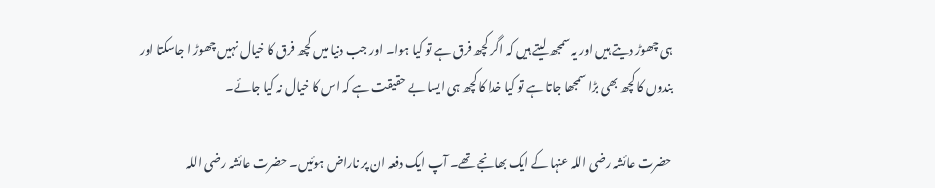ہی چھوڑ دیتے ہیں اور یہ سمجھ لیتے ہیں کہ اگر کچھ فرق ہے تو کیا ہوا۔ اور جب دنیا میں کچھ فرق کا خیال نہیں چھوڑ ا جاسکتا اور بندوں کا کچھ بھی بڑا سمجھا جاتا ہے تو کیا خدا کا کچھ ہی ایسا بے حقیقت ہے کہ اس کا خیال نہ کیا جائے۔

حضرت عائشہ رضی اللہ عنہا کے ایک بھانجے تھے۔ آپ ایک دفعہ ان پر ناراض ہوئیں۔ حضرت عائشہ رضی اللہ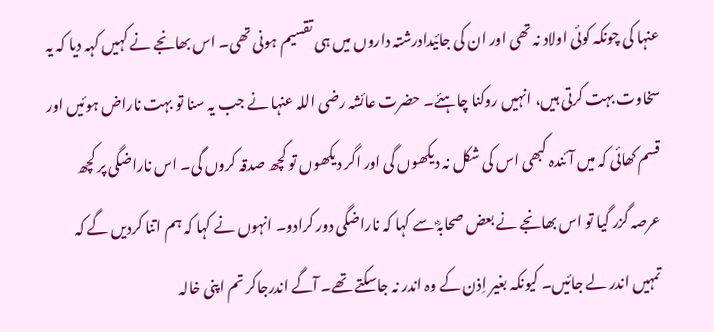عنہا کی چونکہ کوئی اولاد نہ تھی اور ان کی جائیدادرشتہ داروں میں ہی تقسیم ہونی تھی۔ اس بھانجے نے کہیں کہہ دیا کہ یہ سخاوت بہت کرتی ہیں، انہیں روکنا چاہئے۔ حضرت عائشہ رضی اللہ عنہا نے جب یہ سنا تو بہت ناراض ہوئیں اور قسم کھائی کہ میں آئندہ کبھی اس کی شکل نہ دیکھوں گی اور اگر دیکھوں تو کچھ صدقہ کروں گی۔ اس ناراضگی پر کچھ عرصہ گزر گیا تو اس بھانجے نے بعض صحابہؓ سے کہا کہ ناراضگی دور کرادو۔ انہوں نے کہا کہ ہم اتنا کردیں گے کہ تمہیں اندر لے جائیں۔ کیونکہ بغیر اِذن کے وہ اندر نہ جاسکتے تھے۔ آگے اندرجاکر تم اپنی خالہ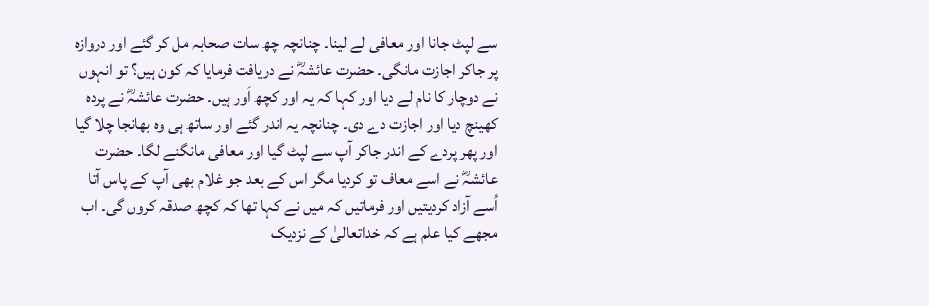سے لپٹ جانا اور معافی لے لینا۔ چنانچہ چھ سات صحابہ مل کر گئے اور دروازہ پر جاکر اجازت مانگی۔ حضرت عائشہؓ نے دریافت فرمایا کہ کون ہیں؟ تو انہوں نے دوچار کا نام لے دیا اور کہا کہ یہ اور کچھ اَور ہیں۔ حضرت عائشہؓ نے پردہ کھینچ دیا اور اجازت دے دی۔ چنانچہ یہ اندر گئے اور ساتھ ہی وہ بھانجا چلا گیا اور پھر پردے کے اندر جاکر آپ سے لپٹ گیا اور معافی مانگنے لگا۔ حضرت عائشہؓ نے اسے معاف تو کردیا مگر اس کے بعد جو غلام بھی آپ کے پاس آتا اُسے آزاد کردیتیں اور فرماتیں کہ میں نے کہا تھا کہ کچھ صدقہ کروں گی۔ اب مجھے کیا علم ہے کہ خداتعالیٰ کے نزدیک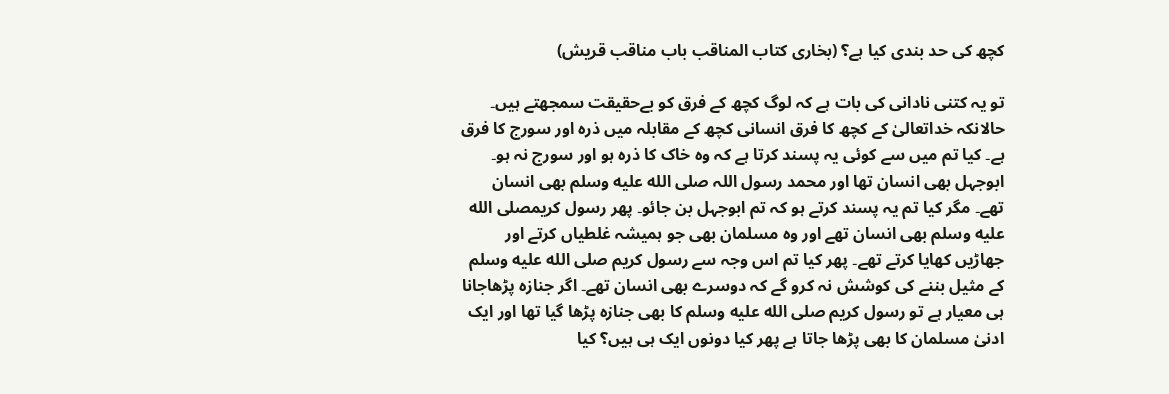کچھ کی حد بندی کیا ہے؟ (بخاری کتاب المناقب باب مناقب قریش)

تو یہ کتنی نادانی کی بات ہے کہ لوگ کچھ کے فرق کو بےحقیقت سمجھتے ہیں۔ حالانکہ خداتعالیٰ کے کچھ کا فرق انسانی کچھ کے مقابلہ میں ذرہ اور سورج کا فرق ہے۔ کیا تم میں سے کوئی یہ پسند کرتا ہے کہ وہ خاک کا ذرہ ہو اور سورج نہ ہو۔ ابوجہل بھی انسان تھا اور محمد رسول اللہ صلى الله عليه وسلم بھی انسان تھے۔ مگر کیا تم یہ پسند کرتے ہو کہ تم ابوجہل بن جائو۔ پھر رسول کریمصلى الله عليه وسلم بھی انسان تھے اور وہ مسلمان بھی جو ہمیشہ غلطیاں کرتے اور جھاڑیں کھایا کرتے تھے۔ پھر کیا تم اس وجہ سے رسول کریم صلى الله عليه وسلم کے مثیل بننے کی کوشش نہ کرو گے کہ دوسرے بھی انسان تھے۔ اگر جنازہ پڑھاجانا ہی معیار ہے تو رسول کریم صلى الله عليه وسلم کا بھی جنازہ پڑھا گیا تھا اور ایک ادنیٰ مسلمان کا بھی پڑھا جاتا ہے پھر کیا دونوں ایک ہی ہیں؟ کیا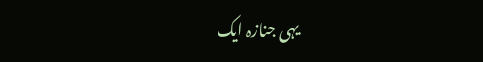یہی جنازہ ایک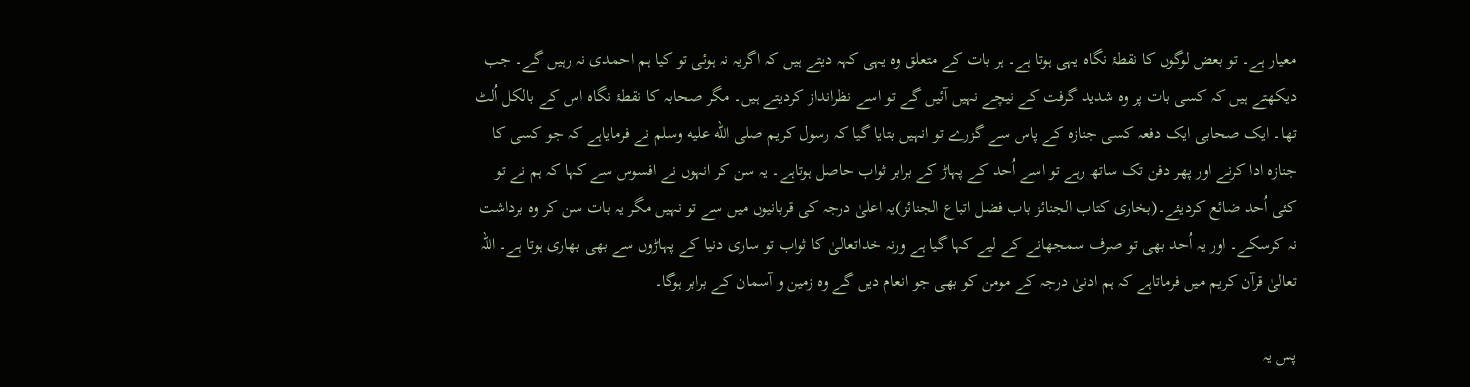معیار ہے۔ تو بعض لوگوں کا نقطۂ نگاہ یہی ہوتا ہے۔ ہر بات کے متعلق وہ یہی کہہ دیتے ہیں کہ اگریہ نہ ہوئی تو کیا ہم احمدی نہ رہیں گے۔ جب دیکھتے ہیں کہ کسی بات پر وہ شدید گرفت کے نیچے نہیں آئیں گے تو اسے نظرانداز کردیتے ہیں۔ مگر صحابہ کا نقطۂ نگاہ اس کے بالکل اُلٹ تھا۔ ایک صحابی ایک دفعہ کسی جنازہ کے پاس سے گزرے تو انہیں بتایا گیا کہ رسول کریم صلى الله عليه وسلم نے فرمایاہے کہ جو کسی کا جنازہ ادا کرنے اور پھر دفن تک ساتھ رہے تو اسے اُحد کے پہاڑ کے برابر ثواب حاصل ہوتاہے۔ یہ سن کر انہوں نے افسوس سے کہا کہ ہم نے تو کئی اُحد ضائع کردیئے۔(بخاری کتاب الجنائز باب فضل اتباع الجنائز)یہ اعلیٰ درجہ کی قربانیوں میں سے تو نہیں مگر یہ بات سن کر وہ برداشت نہ کرسکے۔ اور یہ اُحد بھی تو صرف سمجھانے کے لیے کہا گیا ہے ورنہ خداتعالیٰ کا ثواب تو ساری دنیا کے پہاڑوں سے بھی بھاری ہوتا ہے۔ اللہ تعالیٰ قرآن کریم میں فرماتاہے کہ ہم ادنیٰ درجہ کے مومن کو بھی جو انعام دیں گے وہ زمین و آسمان کے برابر ہوگا۔

پس یہ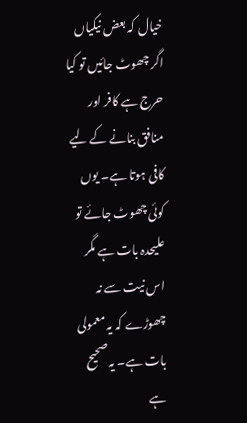خیال کہ بعض نیکیاں اگر چھوٹ جائیں تو کیا حرج ہے کافر اور منافق بنانے کے لیے کافی ہوتا ہے۔ یوں کوئی چھوٹ جائے تو علیحدہ بات ہے مگر اس نیت سے نہ چھوڑے کہ یہ معمولی بات ہے۔ یہ صحیح ہے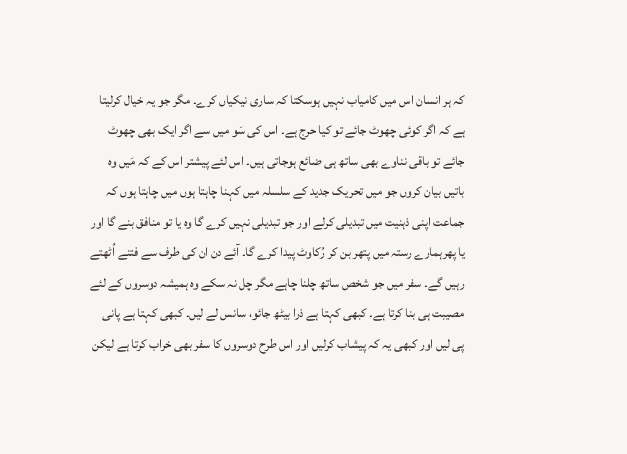کہ ہر انسان اس میں کامیاب نہیں ہوسکتا کہ ساری نیکیاں کرے۔ مگر جو یہ خیال کرلیتا ہے کہ اگر کوئی چھوٹ جائے تو کیا حرج ہے۔ اس کی سَو میں سے اگر ایک بھی چھوٹ جائے تو باقی نناوے بھی ساتھ ہی ضائع ہوجاتی ہیں۔ اس لئے پیشتر اس کے کہ مَیں وہ باتیں بیان کروں جو میں تحریک جدید کے سلسلہ میں کہنا چاہتا ہوں میں چاہتا ہوں کہ جماعت اپنی ذہنیت میں تبدیلی کرلے اور جو تبدیلی نہیں کرے گا وہ یا تو منافق بنے گا اور یا پھرہمارے رستہ میں پتھر بن کر رُکاوٹ پیدا کرے گا۔ آئے دن ان کی طرف سے فتنے اُٹھتے رہیں گے۔ سفر میں جو شخص ساتھ چلنا چاہے مگر چل نہ سکے وہ ہمیشہ دوسروں کے لئے مصیبت ہی بنا کرتا ہے۔ کبھی کہتا ہے ذرا بیٹھ جائو، سانس لے لیں۔ کبھی کہتا ہے پانی پی لیں اور کبھی یہ کہ پیشاب کرلیں اور اس طرح دوسروں کا سفر بھی خراب کرتا ہے لیکن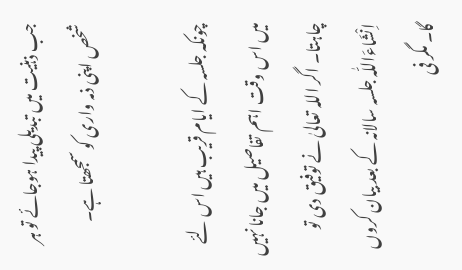جب ذہنیت میں تبدیلی پیدا ہوجائے تو ہر شخص اپنی ذمہ واری کو سمجھتا ہے۔

چونکہ جلسہ کے ایام قریب ہیں اس لئے میں اس وقت اہم تفاصیل میں جانا نہیں چاہتا۔ اگر اللہ تعالیٰ نے توفیق دی تو اِنْشَاءَاللّٰہ جلسہ سالانہ کے بعد بیان کروں گا۔ مگر فی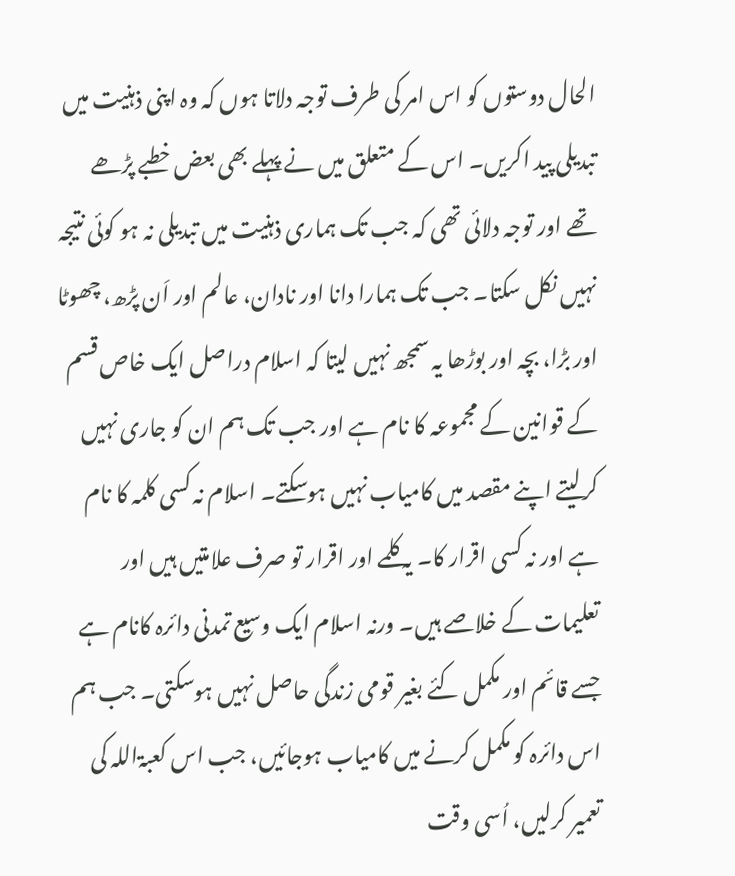الحال دوستوں کو اس امر کی طرف توجہ دلاتا ہوں کہ وہ اپنی ذہنیت میں تبدیلی پید اکریں۔ اس کے متعلق میں نے پہلے بھی بعض خطبے پڑھے تھے اور توجہ دلائی تھی کہ جب تک ہماری ذہنیت میں تبدیلی نہ ہو کوئی نتیجہ نہیں نکل سکتا۔ جب تک ہمارا دانا اور نادان، عالم اور اَن پڑھ، چھوٹا اور بڑا، بچہ اور بوڑھا یہ سمجھ نہیں لیتا کہ اسلام دراصل ایک خاص قسم کے قوانین کے مجموعہ کا نام ہے اور جب تک ہم ان کو جاری نہیں کرلیتے اپنے مقصد میں کامیاب نہیں ہوسکتے۔ اسلام نہ کسی کلمہ کا نام ہے اور نہ کسی اقرار کا۔ یہ کلمے اور اقرار تو صرف علامتیں ہیں اور تعلیمات کے خلاصے ہیں۔ ورنہ اسلام ایک وسیع تمدنی دائرہ کانام ہے جسے قائم اور مکمل کئے بغیر قومی زندگی حاصل نہیں ہوسکتی۔ جب ہم اس دائرہ کو مکمل کرنے میں کامیاب ہوجائیں، جب اس کعبۃاللہ کی تعمیر کرلیں، اُسی وقت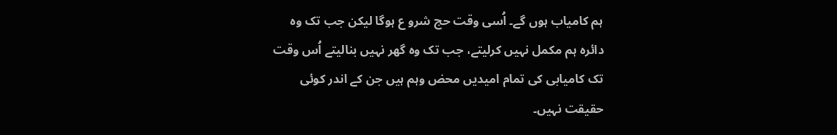ہم کامیاب ہوں گے۔ اُسی وقت حج شرو ع ہوگا لیکن جب تک وہ دائرہ ہم مکمل نہیں کرلیتے، جب تک وہ گھر نہیں بنالیتے اُس وقت تک کامیابی کی تمام امیدیں محض وہم ہیں جن کے اندر کوئی حقیقت نہیں۔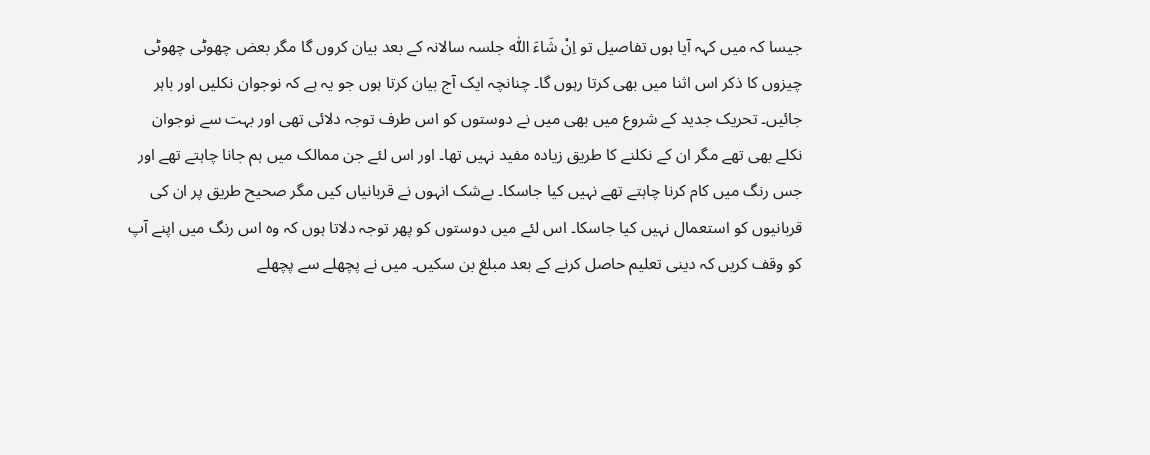جیسا کہ میں کہہ آیا ہوں تفاصیل تو اِنْ شَاءَ اللّٰہ جلسہ سالانہ کے بعد بیان کروں گا مگر بعض چھوٹی چھوٹی چیزوں کا ذکر اس اثنا میں بھی کرتا رہوں گا۔ چنانچہ ایک آج بیان کرتا ہوں جو یہ ہے کہ نوجوان نکلیں اور باہر جائیں۔ تحریک جدید کے شروع میں بھی میں نے دوستوں کو اس طرف توجہ دلائی تھی اور بہت سے نوجوان نکلے بھی تھے مگر ان کے نکلنے کا طریق زیادہ مفید نہیں تھا۔ اور اس لئے جن ممالک میں ہم جانا چاہتے تھے اور جس رنگ میں کام کرنا چاہتے تھے نہیں کیا جاسکا۔ بےشک انہوں نے قربانیاں کیں مگر صحیح طریق پر ان کی قربانیوں کو استعمال نہیں کیا جاسکا۔ اس لئے میں دوستوں کو پھر توجہ دلاتا ہوں کہ وہ اس رنگ میں اپنے آپ کو وقف کریں کہ دینی تعلیم حاصل کرنے کے بعد مبلغ بن سکیں۔ میں نے پچھلے سے پچھلے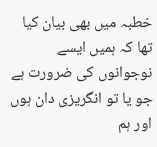خطبہ میں بھی بیان کیا تھا کہ ہمیں ایسے نوجوانوں کی ضرورت ہے جو یا تو انگریزی دان ہوں اور ہم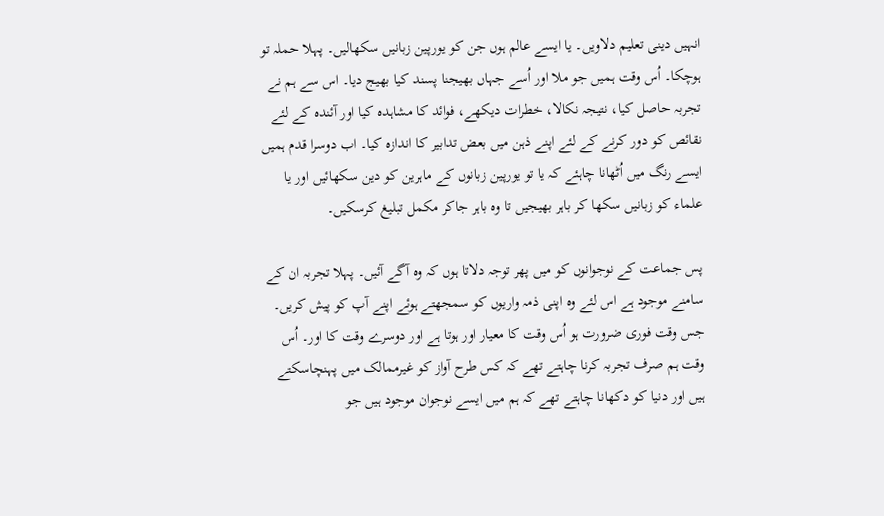انہیں دینی تعلیم دلاویں۔ یا ایسے عالم ہوں جن کو یورپین زبانیں سکھالیں۔ پہلا حملہ تو ہوچکا۔ اُس وقت ہمیں جو ملا اور اُسے جہاں بھیجنا پسند کیا بھیج دیا۔ اس سے ہم نے تجربہ حاصل کیا، نتیجہ نکالا، خطرات دیکھے، فوائد کا مشاہدہ کیا اور آئندہ کے لئے نقائص کو دور کرنے کے لئے اپنے ذہن میں بعض تدابیر کا اندازہ کیا۔ اب دوسرا قدم ہمیں ایسے رنگ میں اُٹھانا چاہئے کہ یا تو یورپین زبانوں کے ماہرین کو دین سکھائیں اور یا علماء کو زبانیں سکھا کر باہر بھیجیں تا وہ باہر جاکر مکمل تبلیغ کرسکیں۔

پس جماعت کے نوجوانوں کو میں پھر توجہ دلاتا ہوں کہ وہ آگے آئیں۔ پہلا تجربہ ان کے سامنے موجود ہے اس لئے وہ اپنی ذمہ واریوں کو سمجھتے ہوئے اپنے آپ کو پیش کریں۔ جس وقت فوری ضرورت ہو اُس وقت کا معیار اور ہوتا ہے اور دوسرے وقت کا اور۔ اُس وقت ہم صرف تجربہ کرنا چاہتے تھے کہ کس طرح آواز کو غیرممالک میں پہنچاسکتے ہیں اور دنیا کو دکھانا چاہتے تھے کہ ہم میں ایسے نوجوان موجود ہیں جو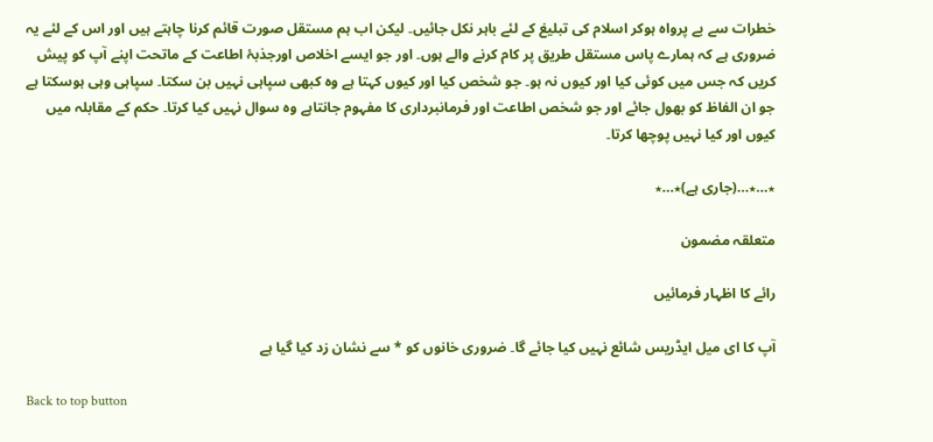خطرات سے بے پرواہ ہوکر اسلام کی تبلیغ کے لئے باہر نکل جائیں۔ لیکن اب ہم مستقل صورت قائم کرنا چاہتے ہیں اور اس کے لئے یہ ضروری ہے کہ ہمارے پاس مستقل طریق پر کام کرنے والے ہوں۔ اور جو ایسے اخلاص اورجذبۂ اطاعت کے ماتحت اپنے آپ کو پیش کریں کہ جس میں کوئی کیا اور کیوں نہ ہو۔ جو شخص کیا اور کیوں کہتا ہے وہ کبھی سپاہی نہیں بن سکتا۔ سپاہی وہی ہوسکتا ہے جو ان الفاظ کو بھول جائے اور جو شخص اطاعت اور فرمانبرداری کا مفہوم جانتاہے وہ سوال نہیں کیا کرتا۔ حکم کے مقابلہ میں کیوں اور کیا نہیں پوچھا کرتا۔

٭…٭…(جاری ہے)٭…٭

متعلقہ مضمون

رائے کا اظہار فرمائیں

آپ کا ای میل ایڈریس شائع نہیں کیا جائے گا۔ ضروری خانوں کو * سے نشان زد کیا گیا ہے

Back to top button